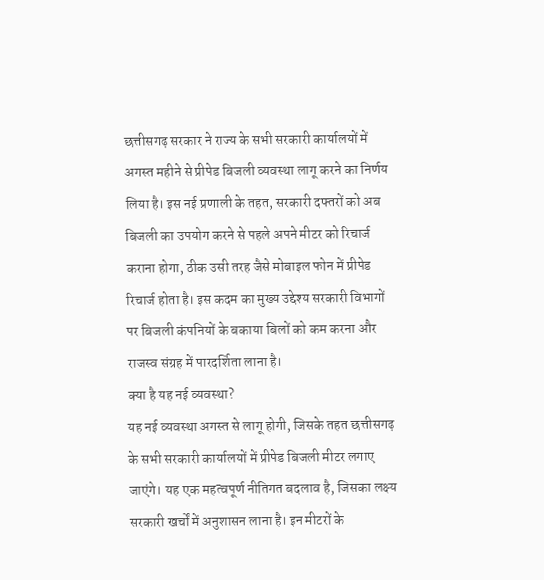छत्तीसगढ़ सरकार ने राज्य के सभी सरकारी कार्यालयों में अगस्त महीने से प्रीपेड बिजली व्यवस्था लागू करने का निर्णय लिया है। इस नई प्रणाली के तहत, सरकारी दफ्तरों को अब बिजली का उपयोग करने से पहले अपने मीटर को रिचार्ज कराना होगा, ठीक उसी तरह जैसे मोबाइल फोन में प्रीपेड रिचार्ज होता है। इस कदम का मुख्य उद्देश्य सरकारी विभागों पर बिजली कंपनियों के बकाया बिलों को कम करना और राजस्व संग्रह में पारदर्शिता लाना है।
क्या है यह नई व्यवस्था?
यह नई व्यवस्था अगस्त से लागू होगी, जिसके तहत छत्तीसगढ़ के सभी सरकारी कार्यालयों में प्रीपेड बिजली मीटर लगाए जाएंगे। यह एक महत्वपूर्ण नीतिगत बदलाव है, जिसका लक्ष्य सरकारी खर्चों में अनुशासन लाना है। इन मीटरों के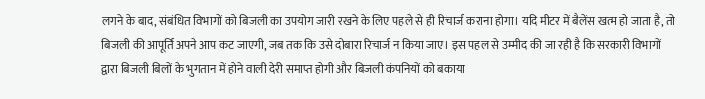लगने के बाद, संबंधित विभागों को बिजली का उपयोग जारी रखने के लिए पहले से ही रिचार्ज कराना होगा। यदि मीटर में बैलेंस खत्म हो जाता है, तो बिजली की आपूर्ति अपने आप कट जाएगी, जब तक कि उसे दोबारा रिचार्ज न किया जाए। इस पहल से उम्मीद की जा रही है कि सरकारी विभागों द्वारा बिजली बिलों के भुगतान में होने वाली देरी समाप्त होगी और बिजली कंपनियों को बकाया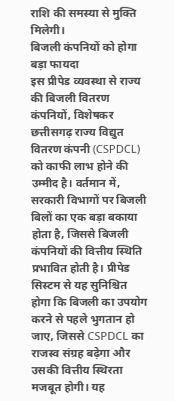राशि की समस्या से मुक्ति मिलेगी।
बिजली कंपनियों को होगा बड़ा फायदा
इस प्रीपेड व्यवस्था से राज्य की बिजली वितरण कंपनियों, विशेषकर छत्तीसगढ़ राज्य विद्युत वितरण कंपनी (CSPDCL) को काफी लाभ होने की उम्मीद है। वर्तमान में, सरकारी विभागों पर बिजली बिलों का एक बड़ा बकाया होता है, जिससे बिजली कंपनियों की वित्तीय स्थिति प्रभावित होती है। प्रीपेड सिस्टम से यह सुनिश्चित होगा कि बिजली का उपयोग करने से पहले भुगतान हो जाए, जिससे CSPDCL का राजस्व संग्रह बढ़ेगा और उसकी वित्तीय स्थिरता मजबूत होगी। यह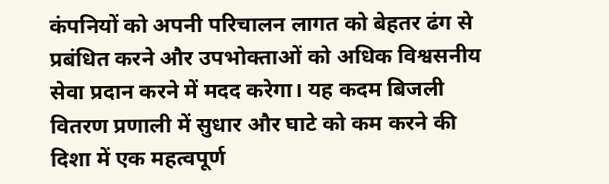कंपनियों को अपनी परिचालन लागत को बेहतर ढंग से प्रबंधित करने और उपभोक्ताओं को अधिक विश्वसनीय सेवा प्रदान करने में मदद करेगा। यह कदम बिजली वितरण प्रणाली में सुधार और घाटे को कम करने की दिशा में एक महत्वपूर्ण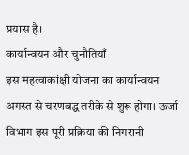प्रयास है।
कार्यान्वयन और चुनौतियाँ
इस महत्वाकांक्षी योजना का कार्यान्वयन अगस्त से चरणबद्ध तरीके से शुरू होगा। ऊर्जा विभाग इस पूरी प्रक्रिया की निगरानी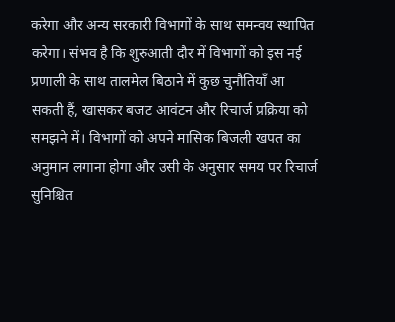करेगा और अन्य सरकारी विभागों के साथ समन्वय स्थापित करेगा। संभव है कि शुरुआती दौर में विभागों को इस नई प्रणाली के साथ तालमेल बिठाने में कुछ चुनौतियाँ आ सकती हैं, खासकर बजट आवंटन और रिचार्ज प्रक्रिया को समझने में। विभागों को अपने मासिक बिजली खपत का अनुमान लगाना होगा और उसी के अनुसार समय पर रिचार्ज सुनिश्चित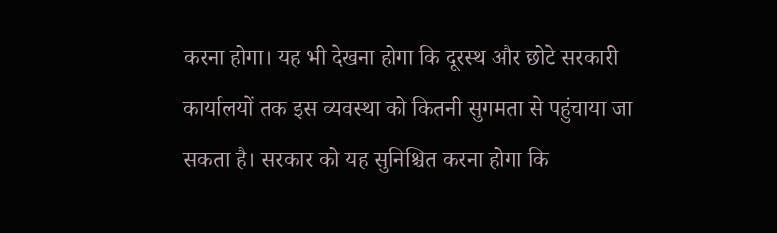करना होगा। यह भी देखना होगा कि दूरस्थ और छोटे सरकारी कार्यालयों तक इस व्यवस्था को कितनी सुगमता से पहुंचाया जा सकता है। सरकार को यह सुनिश्चित करना होगा कि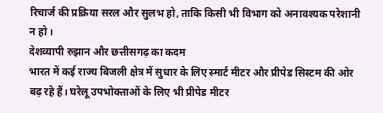रिचार्ज की प्रक्रिया सरल और सुलभ हो, ताकि किसी भी विभाग को अनावश्यक परेशानी न हो।
देशव्यापी रुझान और छत्तीसगढ़ का कदम
भारत में कई राज्य बिजली क्षेत्र में सुधार के लिए स्मार्ट मीटर और प्रीपेड सिस्टम की ओर बढ़ रहे हैं। घरेलू उपभोक्ताओं के लिए भी प्रीपेड मीटर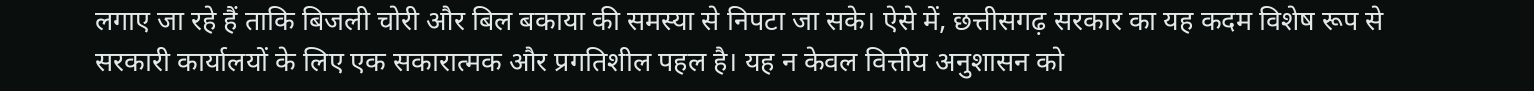लगाए जा रहे हैं ताकि बिजली चोरी और बिल बकाया की समस्या से निपटा जा सके। ऐसे में, छत्तीसगढ़ सरकार का यह कदम विशेष रूप से सरकारी कार्यालयों के लिए एक सकारात्मक और प्रगतिशील पहल है। यह न केवल वित्तीय अनुशासन को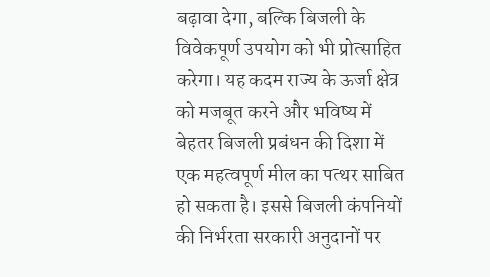बढ़ावा देगा, बल्कि बिजली के विवेकपूर्ण उपयोग को भी प्रोत्साहित करेगा। यह कदम राज्य के ऊर्जा क्षेत्र को मजबूत करने और भविष्य में बेहतर बिजली प्रबंधन की दिशा में एक महत्वपूर्ण मील का पत्थर साबित हो सकता है। इससे बिजली कंपनियों की निर्भरता सरकारी अनुदानों पर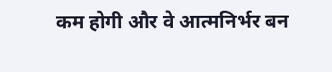कम होगी और वे आत्मनिर्भर बन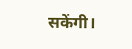सकेंगी।